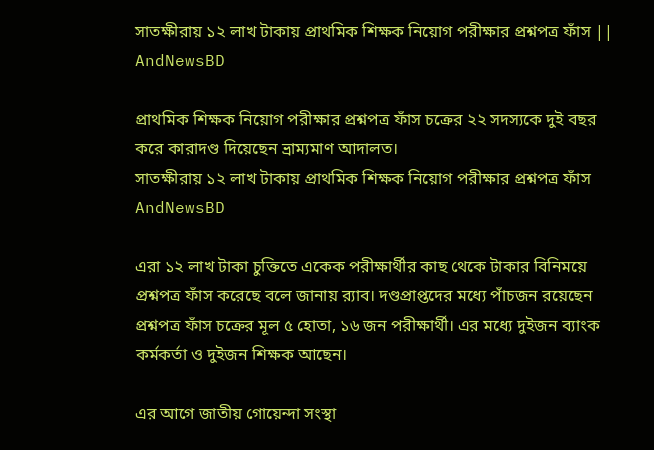সাতক্ষীরায় ১২ লাখ টাকায় প্রাথমিক শিক্ষক নিয়োগ পরীক্ষার প্রশ্নপত্র ফাঁস || AndNewsBD

প্রাথমিক শিক্ষক নিয়োগ পরীক্ষার প্রশ্নপত্র ফাঁস চক্রের ২২ সদস্যকে দুই বছর করে কারাদণ্ড দিয়েছেন ভ্রাম্যমাণ আদালত।
সাতক্ষীরায় ১২ লাখ টাকায় প্রাথমিক শিক্ষক নিয়োগ পরীক্ষার প্রশ্নপত্র ফাঁস  AndNewsBD

এরা ১২ লাখ টাকা চুক্তিতে একেক পরীক্ষার্থীর কাছ থেকে টাকার বিনিময়ে প্রশ্নপত্র ফাঁস করেছে বলে জানায় র‌্যাব। দণ্ডপ্রাপ্তদের মধ্যে পাঁচজন রয়েছেন প্রশ্নপত্র ফাঁস চক্রের মূল ৫ হোতা, ১৬ জন পরীক্ষার্থী। এর মধ্যে দুইজন ব্যাংক কর্মকর্তা ও দুইজন শিক্ষক আছেন।

এর আগে জাতীয় গোয়েন্দা সংস্থা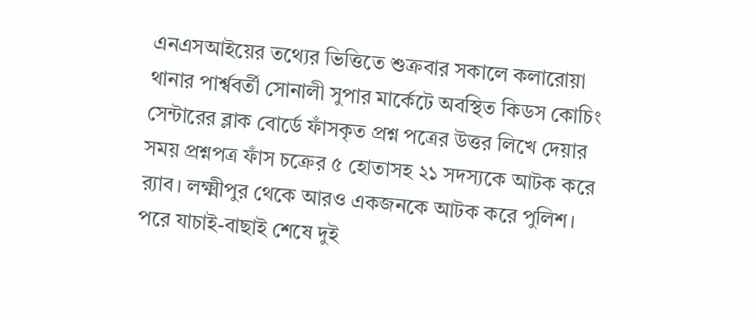এনএসআইয়ের তথ্যের ভিত্তিতে শুক্রবার সকালে কলারোয়া থানার পার্শ্ববর্তী সোনালী সুপার মার্কেটে অবস্থিত কিডস কোচিং সেন্টারের ব্লাক বোর্ডে ফাঁসকৃত প্রশ্ন পত্রের উত্তর লিখে দেয়ার সময় প্রশ্নপত্র ফাঁস চক্রের ৫ হোতাসহ ২১ সদস্যকে আটক করে র‌্যাব। লক্ষ্মীপুর থেকে আরও একজনকে আটক করে পুলিশ। পরে যাচাই-বাছাই শেষে দুই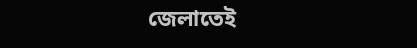জেলাতেই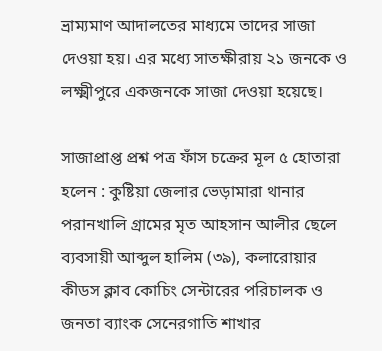ভ্রাম্যমাণ আদালতের মাধ্যমে তাদের সাজা দেওয়া হয়। এর মধ্যে সাতক্ষীরায় ২১ জনকে ও লক্ষ্মীপুরে একজনকে সাজা দেওয়া হয়েছে।

সাজাপ্রাপ্ত প্রশ্ন পত্র ফাঁস চক্রের মূল ৫ হোতারা হলেন : কুষ্টিয়া জেলার ভেড়ামারা থানার পরানখালি গ্রামের মৃত আহসান আলীর ছেলে ব্যবসায়ী আব্দুল হালিম (৩৯), কলারোয়ার কীডস ক্লাব কোচিং সেন্টারের পরিচালক ও জনতা ব্যাংক সেনেরগাতি শাখার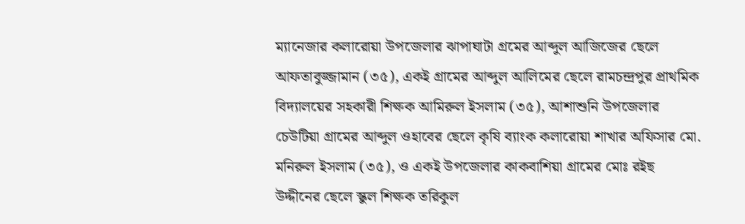ম্যানেজার কলারোয়া উপজেলার ঝাপাঘাটা গ্রমের আব্দুল আজিজের ছেলে আফতাবুজ্জামান (৩৫), একই গ্রামের আব্দুল আলিমের ছেলে রামচন্দ্রপুর প্রাথমিক বিদ্যালয়ের সহকারী শিক্ষক আমিরুল ইসলাম (৩৫), আশাশুনি উপজেলার চেউটিয়া গ্রামের আব্দুল ওহাবের ছেলে কৃষি ব্যাংক কলারোয়া শাখার অফিসার মো. মনিরুল ইসলাম (৩৫), ও একই উপজেলার কাকবাশিয়া গ্রামের মোঃ রইছ উদ্দীনের ছেলে স্কুল শিক্ষক তরিকুল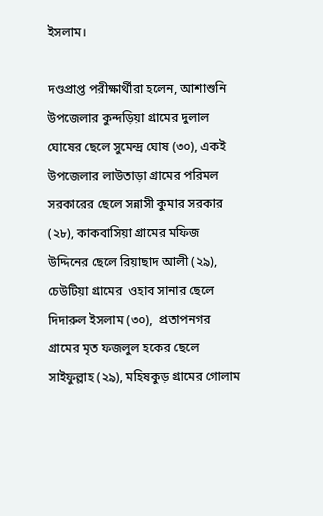ইসলাম।

দণ্ডপ্রাপ্ত পরীক্ষার্থীরা হলেন, আশাশুনি উপজেলার কুন্দড়িয়া গ্রামের দুলাল ঘোষের ছেলে সুমেন্দ্র ঘোষ (৩০), একই উপজেলার লাউতাড়া গ্রামের পরিমল সরকারের ছেলে সন্নাসী কুমার সরকার (২৮), কাকবাসিয়া গ্রামের মফিজ উদ্দিনের ছেলে রিয়াছাদ আলী (২৯), চেউটিয়া গ্রামের  ওহাব সানার ছেলে দিদারুল ইসলাম (৩০),  প্রতাপনগর গ্রামের মৃত ফজলুল হকের ছেলে সাইফুল্লাহ (২৯), মহিষকুড় গ্রামের গোলাম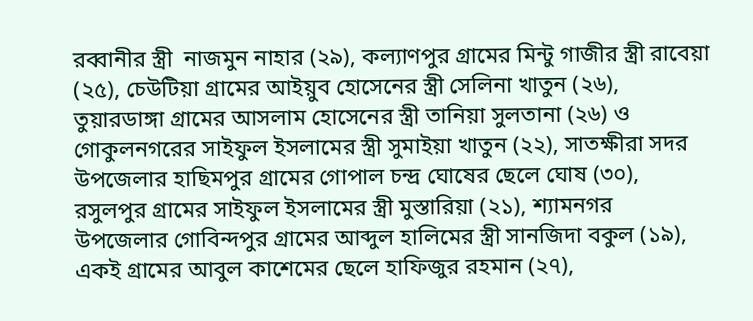রব্বানীর স্ত্রী  নাজমুন নাহার (২৯), কল্যাণপুর গ্রামের মিন্টু গাজীর স্ত্রী রাবেয়া (২৫), চেউটিয়া গ্রামের আইয়ুব হোসেনের স্ত্রী সেলিনা খাতুন (২৬), তুয়ারডাঙ্গা গ্রামের আসলাম হোসেনের স্ত্রী তানিয়া সুলতানা (২৬) ও গোকুলনগরের সাইফুল ইসলামের স্ত্রী সুমাইয়া খাতুন (২২), সাতক্ষীরা সদর উপজেলার হাছিমপুর গ্রামের গোপাল চন্দ্র ঘোষের ছেলে ঘোষ (৩০), রসুলপুর গ্রামের সাইফুল ইসলামের স্ত্রী মুস্তারিয়া (২১), শ্যামনগর উপজেলার গোবিন্দপুর গ্রামের আব্দুল হালিমের স্ত্রী সানজিদা বকুল (১৯), একই গ্রামের আবুল কাশেমের ছেলে হাফিজুর রহমান (২৭),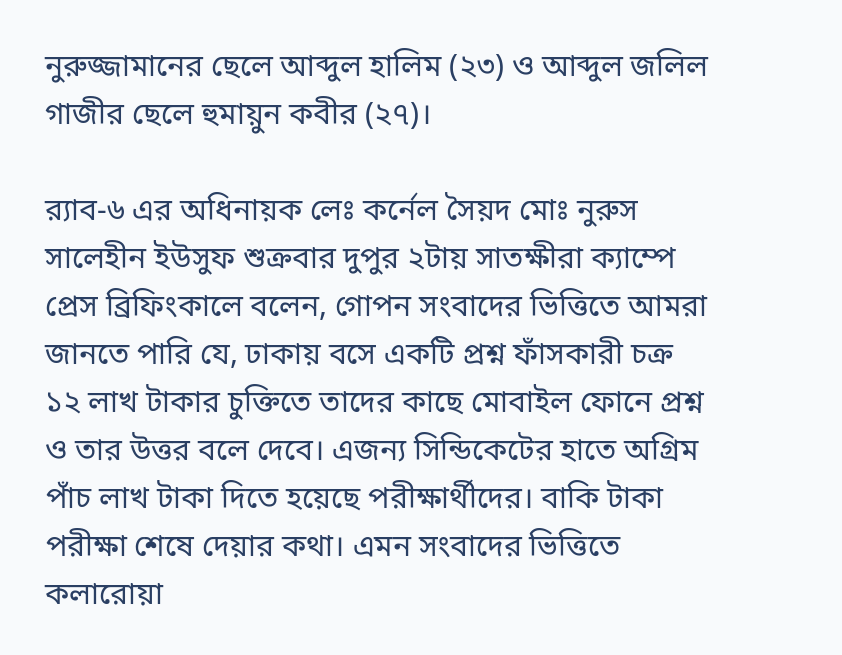নুরুজ্জামানের ছেলে আব্দুল হালিম (২৩) ও আব্দুল জলিল গাজীর ছেলে হুমায়ুন কবীর (২৭)।

র‌্যাব-৬ এর অধিনায়ক লেঃ কর্নেল সৈয়দ মোঃ নুরুস সালেহীন ইউসুফ শুক্রবার দুপুর ২টায় সাতক্ষীরা ক্যাম্পে প্রেস ব্রিফিংকালে বলেন, গোপন সংবাদের ভিত্তিতে আমরা জানতে পারি যে, ঢাকায় বসে একটি প্রশ্ন ফাঁসকারী চক্র ১২ লাখ টাকার চুক্তিতে তাদের কাছে মোবাইল ফোনে প্রশ্ন ও তার উত্তর বলে দেবে। এজন্য সিন্ডিকেটের হাতে অগ্রিম পাঁচ লাখ টাকা দিতে হয়েছে পরীক্ষার্থীদের। বাকি টাকা পরীক্ষা শেষে দেয়ার কথা। এমন সংবাদের ভিত্তিতে কলারোয়া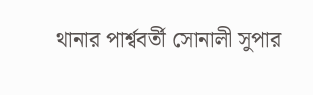থানার পার্শ্ববর্তী সোনালী সুপার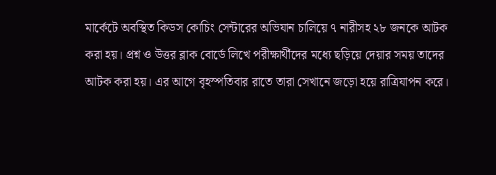মার্কেটে অবস্থিত কিডস কোচিং সেন্টারের অভিযান চালিয়ে ৭ নারীসহ ২৮ জনকে আটক করা হয়। প্রশ্ন ও উত্তর ব্লাক বোর্ডে লিখে পরীক্ষার্থীদের মধ্যে ছড়িয়ে দেয়ার সময় তাদের আটক করা হয়। এর আগে বৃহস্পতিবার রাতে তারা সেখানে জড়ো হয়ে রাত্রিযাপন করে।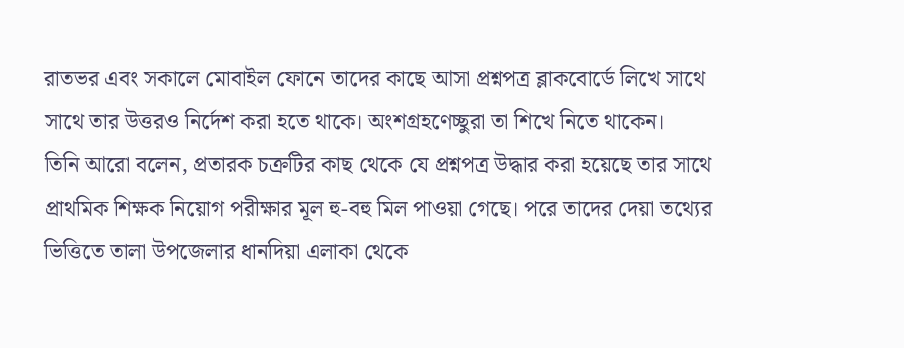রাতভর এবং সকালে মোবাইল ফোনে তাদের কাছে আসা প্রশ্নপত্র ব্লাকবোর্ডে লিখে সাথে সাথে তার উত্তরও নির্দেশ করা হতে থাকে। অংশগ্রহণেচ্ছুরা তা শিখে নিতে থাকেন।
তিনি আরো বলেন, প্রতারক চক্রটির কাছ থেকে যে প্রশ্নপত্র উদ্ধার করা হয়েছে তার সাথে প্রাথমিক শিক্ষক নিয়োগ পরীক্ষার মূল হু-বহু মিল পাওয়া গেছে। পরে তাদের দেয়া তথ্যের ভিত্তিতে তালা উপজেলার ধানদিয়া এলাকা থেকে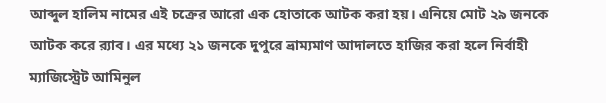আব্দুল হালিম নামের এই চক্রের আরো এক হোতাকে আটক করা হয়। এনিয়ে মোট ২৯ জনকে আটক করে র‌্যাব। এর মধ্যে ২১ জনকে দুপুরে ভ্রাম্যমাণ আদালতে হাজির করা হলে নির্বাহী ম্যাজিস্ট্রেট আমিনুল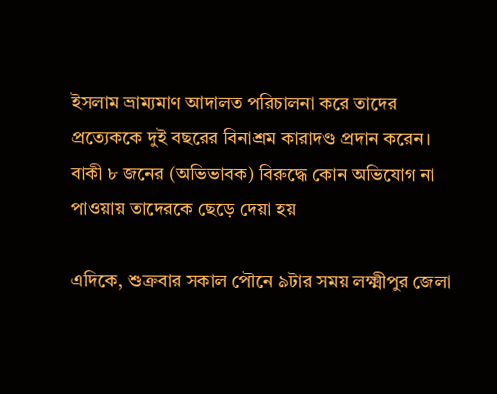ইসলাম ভ্রাম্যমাণ আদালত পরিচালনা করে তাদের প্রত্যেককে দুই বছরের বিনাশ্রম কারাদণ্ড প্রদান করেন। বাকী ৮ জনের (অভিভাবক) বিরুদ্ধে কোন অভিযোগ না পাওয়ায় তাদেরকে ছেড়ে দেয়া হয়

এদিকে, শুক্রবার সকাল পৌনে ৯টার সময় লক্ষ্মীপুর জেলা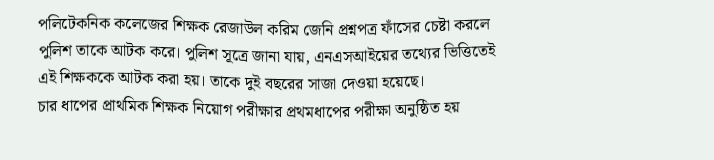পলিটেকনিক কলেজের শিক্ষক রেজাউল করিম জেনি প্রশ্নপত্র ফাঁসের চেষ্টা করলে পুলিশ তাকে আটক করে। পুলিশ সূত্রে জানা যায়, এনএসআইয়ের তথ্যের ভিত্তিতেই এই শিক্ষককে আটক করা হয়। তাকে দুই বছরের সাজা দেওয়া হয়েছে।
চার ধাপের প্রাথমিক শিক্ষক নিয়োগ পরীক্ষার প্রথমধাপের পরীক্ষা অনুষ্ঠিত হয়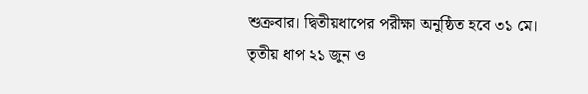শুক্রবার। দ্বিতীয়ধাপের পরীক্ষা অনুষ্ঠিত হবে ৩১ মে। তৃতীয় ধাপ ২১ জুন ও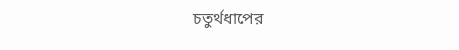চতুর্থধাপের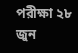পরীক্ষা ২৮ জুন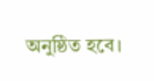অনুষ্ঠিত হবে।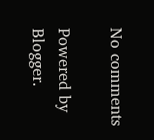No comments

Powered by Blogger.